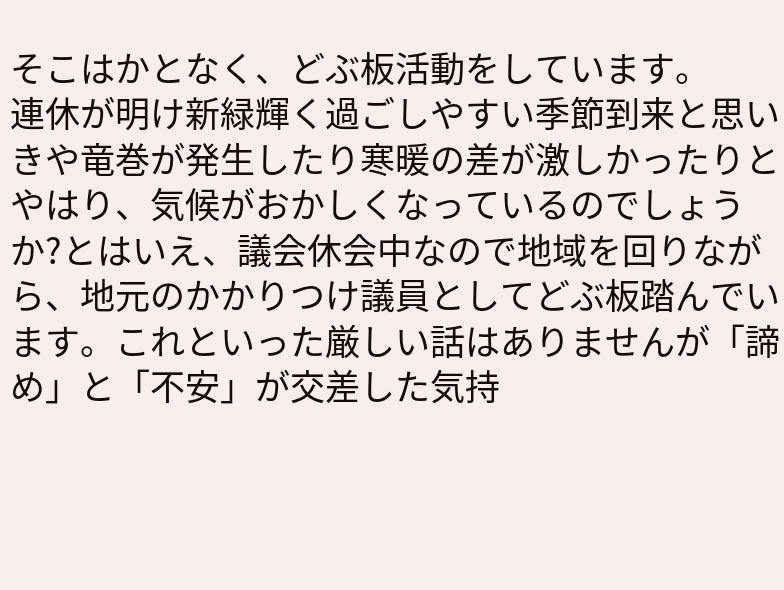そこはかとなく、どぶ板活動をしています。
連休が明け新緑輝く過ごしやすい季節到来と思いきや竜巻が発生したり寒暖の差が激しかったりとやはり、気候がおかしくなっているのでしょうか?とはいえ、議会休会中なので地域を回りながら、地元のかかりつけ議員としてどぶ板踏んでいます。これといった厳しい話はありませんが「諦め」と「不安」が交差した気持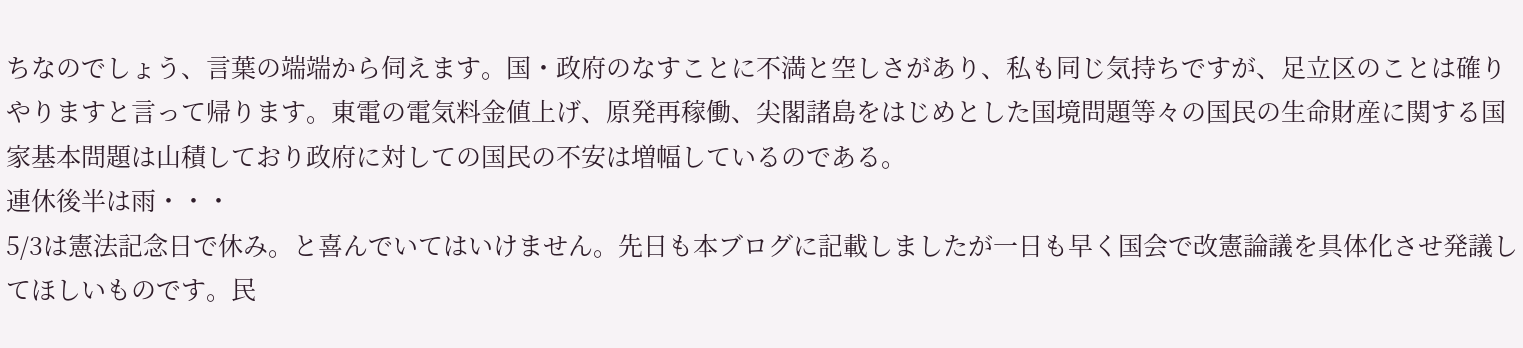ちなのでしょう、言葉の端端から伺えます。国・政府のなすことに不満と空しさがあり、私も同じ気持ちですが、足立区のことは確りやりますと言って帰ります。東電の電気料金値上げ、原発再稼働、尖閣諸島をはじめとした国境問題等々の国民の生命財産に関する国家基本問題は山積しており政府に対しての国民の不安は増幅しているのである。
連休後半は雨・・・
5/3は憲法記念日で休み。と喜んでいてはいけません。先日も本ブログに記載しましたが一日も早く国会で改憲論議を具体化させ発議してほしいものです。民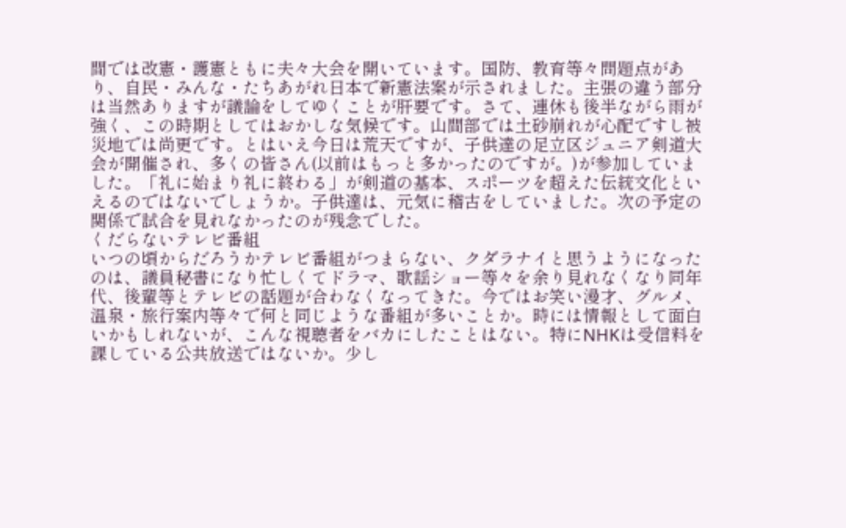間では改憲・護憲ともに夫々大会を開いています。国防、教育等々問題点があり、自民・みんな・たちあがれ日本で新憲法案が示されました。主張の違う部分は当然ありますが議論をしてゆくことが肝要です。さて、連休も後半ながら雨が強く、この時期としてはおかしな気候です。山間部では土砂崩れが心配ですし被災地では尚更です。とはいえ今日は荒天ですが、子供達の足立区ジュニア剣道大会が開催され、多くの皆さん(以前はもっと多かったのですが。)が参加していました。「礼に始まり礼に終わる」が剣道の基本、スポーツを超えた伝統文化といえるのではないでしょうか。子供達は、元気に稽古をしていました。次の予定の関係で試合を見れなかったのが残念でした。
くだらないテレビ番組
いつの頃からだろうかテレビ番組がつまらない、クダラナイと思うようになったのは、議員秘書になり忙しくてドラマ、歌謡ショー等々を余り見れなくなり同年代、後輩等とテレビの話題が合わなくなってきた。今ではお笑い漫才、グルメ、温泉・旅行案内等々で何と同じような番組が多いことか。時には情報として面白いかもしれないが、こんな視聴者をバカにしたことはない。特にNHKは受信料を課している公共放送ではないか。少し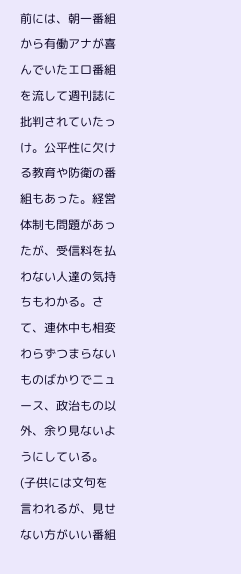前には、朝一番組から有働アナが喜んでいたエロ番組を流して週刊誌に批判されていたっけ。公平性に欠ける教育や防衛の番組もあった。経営体制も問題があったが、受信料を払わない人達の気持ちもわかる。さて、連休中も相変わらずつまらないものばかりでニュース、政治もの以外、余り見ないようにしている。(子供には文句を言われるが、見せない方がいい番組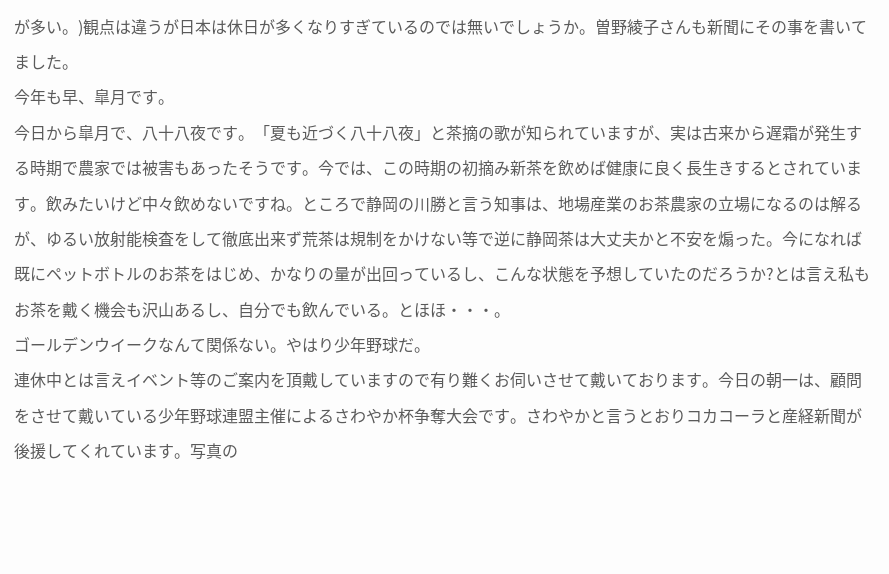が多い。)観点は違うが日本は休日が多くなりすぎているのでは無いでしょうか。曽野綾子さんも新聞にその事を書いてました。
今年も早、皐月です。
今日から皐月で、八十八夜です。「夏も近づく八十八夜」と茶摘の歌が知られていますが、実は古来から遅霜が発生する時期で農家では被害もあったそうです。今では、この時期の初摘み新茶を飲めば健康に良く長生きするとされています。飲みたいけど中々飲めないですね。ところで静岡の川勝と言う知事は、地場産業のお茶農家の立場になるのは解るが、ゆるい放射能検査をして徹底出来ず荒茶は規制をかけない等で逆に静岡茶は大丈夫かと不安を煽った。今になれば既にペットボトルのお茶をはじめ、かなりの量が出回っているし、こんな状態を予想していたのだろうか?とは言え私もお茶を戴く機会も沢山あるし、自分でも飲んでいる。とほほ・・・。
ゴールデンウイークなんて関係ない。やはり少年野球だ。
連休中とは言えイベント等のご案内を頂戴していますので有り難くお伺いさせて戴いております。今日の朝一は、顧問をさせて戴いている少年野球連盟主催によるさわやか杯争奪大会です。さわやかと言うとおりコカコーラと産経新聞が後援してくれています。写真の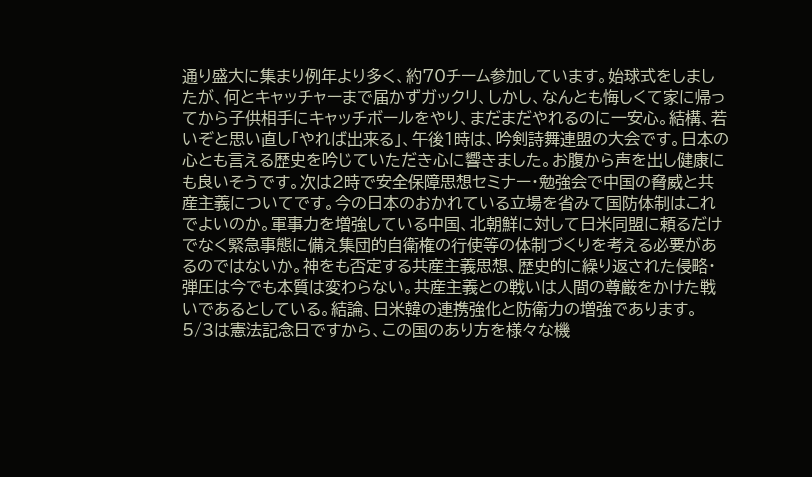通り盛大に集まり例年より多く、約70チーム参加しています。始球式をしましたが、何とキャッチャーまで届かずガックリ、しかし、なんとも悔しくて家に帰ってから子供相手にキャッチボールをやり、まだまだやれるのに一安心。結構、若いぞと思い直し「やれば出来る」、午後1時は、吟剣詩舞連盟の大会です。日本の心とも言える歴史を吟じていただき心に響きました。お腹から声を出し健康にも良いそうです。次は2時で安全保障思想セミナー・勉強会で中国の脅威と共産主義についてです。今の日本のおかれている立場を省みて国防体制はこれでよいのか。軍事力を増強している中国、北朝鮮に対して日米同盟に頼るだけでなく緊急事態に備え集団的自衛権の行使等の体制づくりを考える必要があるのではないか。神をも否定する共産主義思想、歴史的に繰り返された侵略・弾圧は今でも本質は変わらない。共産主義との戦いは人間の尊厳をかけた戦いであるとしている。結論、日米韓の連携強化と防衛力の増強であります。5/3は憲法記念日ですから、この国のあり方を様々な機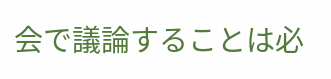会で議論することは必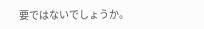要ではないでしょうか。